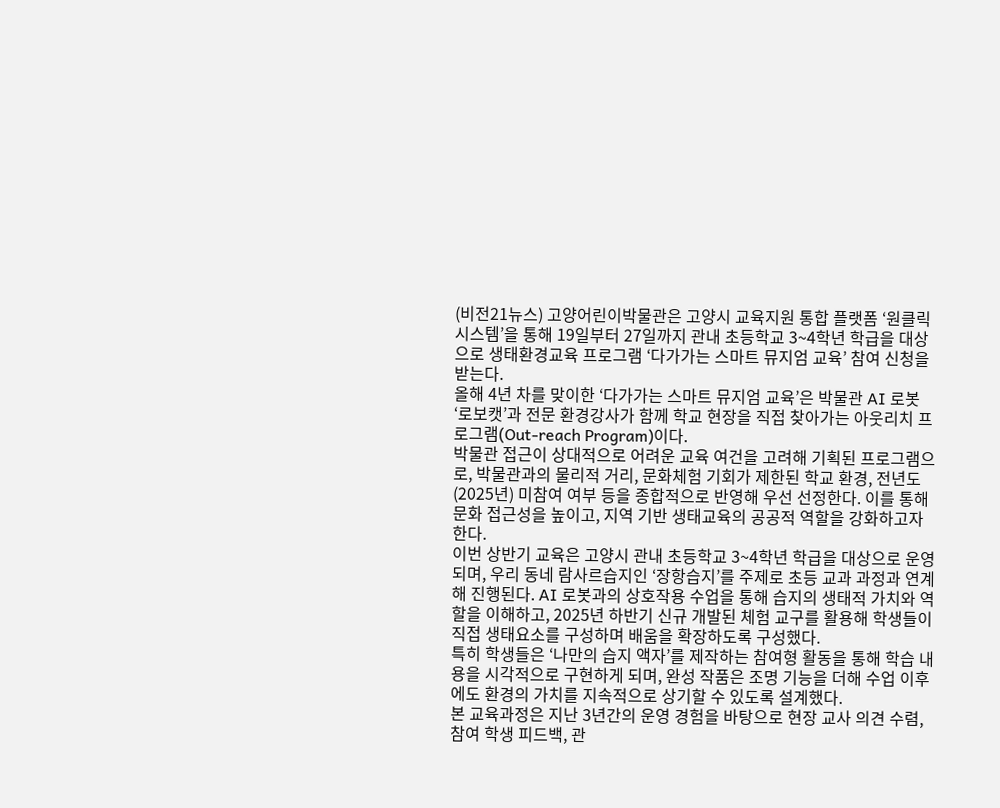(비전21뉴스) 고양어린이박물관은 고양시 교육지원 통합 플랫폼 ‘원클릭시스템’을 통해 19일부터 27일까지 관내 초등학교 3~4학년 학급을 대상으로 생태환경교육 프로그램 ‘다가가는 스마트 뮤지엄 교육’ 참여 신청을 받는다.
올해 4년 차를 맞이한 ‘다가가는 스마트 뮤지엄 교육’은 박물관 AI 로봇 ‘로보캣’과 전문 환경강사가 함께 학교 현장을 직접 찾아가는 아웃리치 프로그램(Out-reach Program)이다.
박물관 접근이 상대적으로 어려운 교육 여건을 고려해 기획된 프로그램으로, 박물관과의 물리적 거리, 문화체험 기회가 제한된 학교 환경, 전년도(2025년) 미참여 여부 등을 종합적으로 반영해 우선 선정한다. 이를 통해 문화 접근성을 높이고, 지역 기반 생태교육의 공공적 역할을 강화하고자 한다.
이번 상반기 교육은 고양시 관내 초등학교 3~4학년 학급을 대상으로 운영되며, 우리 동네 람사르습지인 ‘장항습지’를 주제로 초등 교과 과정과 연계해 진행된다. AI 로봇과의 상호작용 수업을 통해 습지의 생태적 가치와 역할을 이해하고, 2025년 하반기 신규 개발된 체험 교구를 활용해 학생들이 직접 생태요소를 구성하며 배움을 확장하도록 구성했다.
특히 학생들은 ‘나만의 습지 액자’를 제작하는 참여형 활동을 통해 학습 내용을 시각적으로 구현하게 되며, 완성 작품은 조명 기능을 더해 수업 이후에도 환경의 가치를 지속적으로 상기할 수 있도록 설계했다.
본 교육과정은 지난 3년간의 운영 경험을 바탕으로 현장 교사 의견 수렴, 참여 학생 피드백, 관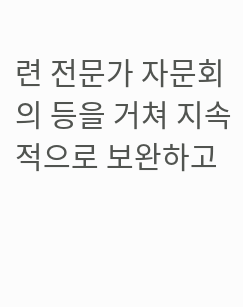련 전문가 자문회의 등을 거쳐 지속적으로 보완하고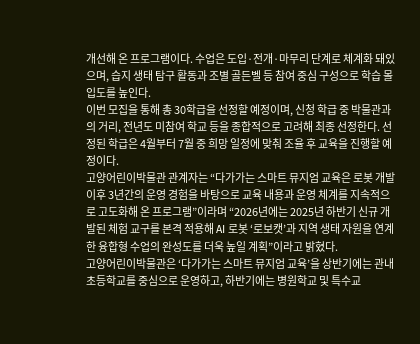개선해 온 프로그램이다. 수업은 도입·전개·마무리 단계로 체계화 돼있으며, 습지 생태 탐구 활동과 조별 골든벨 등 참여 중심 구성으로 학습 몰입도를 높인다.
이번 모집을 통해 총 30학급을 선정할 예정이며, 신청 학급 중 박물관과의 거리, 전년도 미참여 학교 등을 종합적으로 고려해 최종 선정한다. 선정된 학급은 4월부터 7월 중 희망 일정에 맞춰 조율 후 교육을 진행할 예정이다.
고양어린이박물관 관계자는 “다가가는 스마트 뮤지엄 교육은 로봇 개발 이후 3년간의 운영 경험을 바탕으로 교육 내용과 운영 체계를 지속적으로 고도화해 온 프로그램”이라며 “2026년에는 2025년 하반기 신규 개발된 체험 교구를 본격 적용해 AI 로봇 ‘로보캣’과 지역 생태 자원을 연계한 융합형 수업의 완성도를 더욱 높일 계획”이라고 밝혔다.
고양어린이박물관은 ‘다가가는 스마트 뮤지엄 교육’을 상반기에는 관내 초등학교를 중심으로 운영하고, 하반기에는 병원학교 및 특수교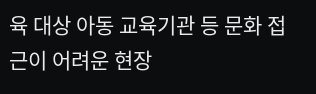육 대상 아동 교육기관 등 문화 접근이 어려운 현장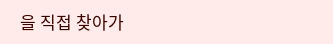을 직접 찾아가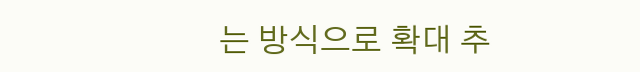는 방식으로 확대 추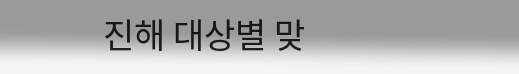진해 대상별 맞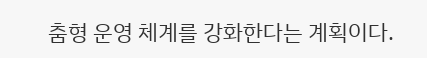춤형 운영 체계를 강화한다는 계획이다.